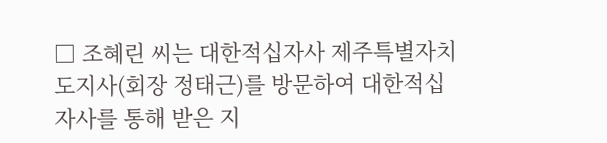□ 조혜린 씨는 대한적십자사 제주특별자치도지사(회장 정태근)를 방문하여 대한적십자사를 통해 받은 지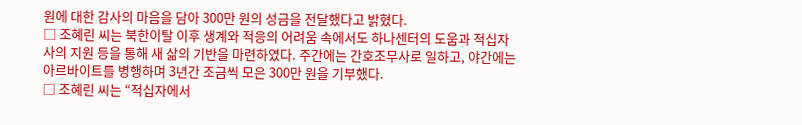원에 대한 감사의 마음을 담아 300만 원의 성금을 전달했다고 밝혔다.
□ 조혜린 씨는 북한이탈 이후 생계와 적응의 어려움 속에서도 하나센터의 도움과 적십자사의 지원 등을 통해 새 삶의 기반을 마련하였다. 주간에는 간호조무사로 일하고, 야간에는 아르바이트를 병행하며 3년간 조금씩 모은 300만 원을 기부했다.
□ 조혜린 씨는 “적십자에서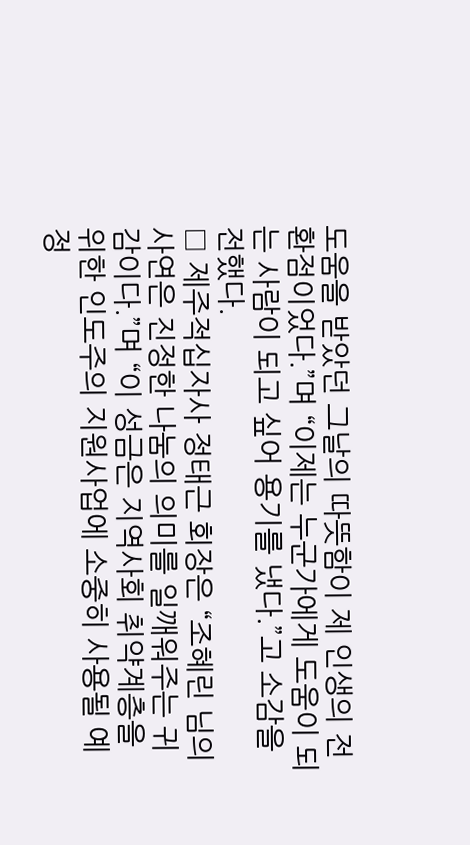도움을 받았던 그날의 따뜻함이 제 인생의 전환점이었다.”며 “이제는 누군가에게 도움이 되는 사람이 되고 싶어 용기를 냈다.”고 소감을 전했다.
□ 제주적십자사 정태근 회장은 “조혜린 님의 사연은 진정한 나눔의 의미를 일깨워주는 귀감이다.”며 “이 성금은 지역사회 취약계층을 위한 인도주의 지원사업에 소중히 사용될 예정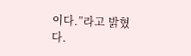이다.”라고 밝혔다.